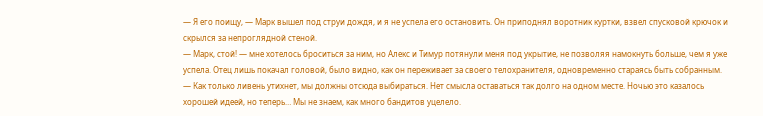— Я его поищу, — Марк вышел под струи дождя, и я не успела его остановить. Он приподнял воротник куртки, взвел спусковой крючок и скрылся за непроглядной стеной.
— Марк, стой! — мне хотелось броситься за ним, но Алекс и Тимур потянули меня под укрытие, не позволяя намокнуть больше, чем я уже успела. Отец лишь покачал головой, было видно, как он переживает за своего телохранителя, одновременно стараясь быть собранным.
— Как только ливень утихнет, мы должны отсюда выбираться. Нет смысла оставаться так долго на одном месте. Ночью это казалось хорошей идеей, но теперь… Мы не знаем, как много бандитов уцелело.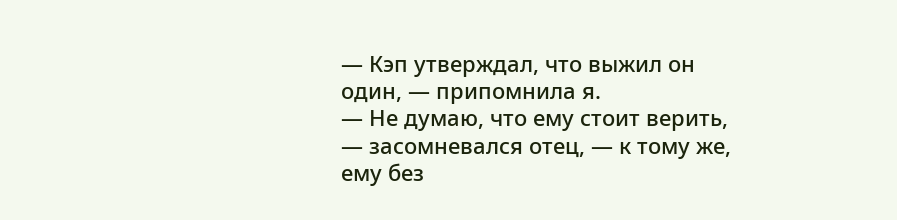— Кэп утверждал, что выжил он один, — припомнила я.
— Не думаю, что ему стоит верить, — засомневался отец, — к тому же, ему без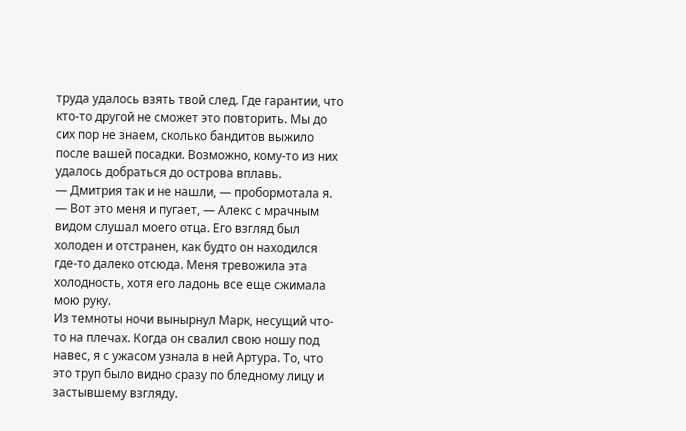труда удалось взять твой след. Где гарантии, что кто-то другой не сможет это повторить. Мы до сих пор не знаем, сколько бандитов выжило после вашей посадки. Возможно, кому-то из них удалось добраться до острова вплавь.
— Дмитрия так и не нашли, — пробормотала я.
— Вот это меня и пугает, — Алекс с мрачным видом слушал моего отца. Его взгляд был холоден и отстранен, как будто он находился где-то далеко отсюда. Меня тревожила эта холодность, хотя его ладонь все еще сжимала мою руку.
Из темноты ночи вынырнул Марк, несущий что-то на плечах. Когда он свалил свою ношу под навес, я с ужасом узнала в ней Артура. То, что это труп было видно сразу по бледному лицу и застывшему взгляду.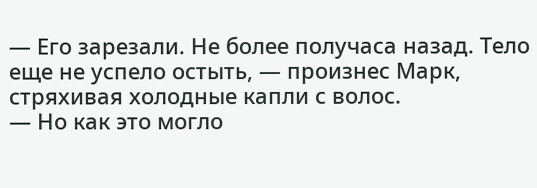— Его зарезали. Не более получаса назад. Тело еще не успело остыть, — произнес Марк, стряхивая холодные капли с волос.
— Но как это могло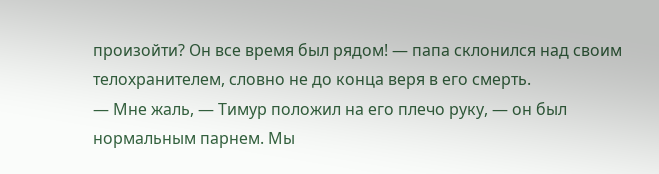произойти? Он все время был рядом! — папа склонился над своим телохранителем, словно не до конца веря в его смерть.
— Мне жаль, — Тимур положил на его плечо руку, — он был нормальным парнем. Мы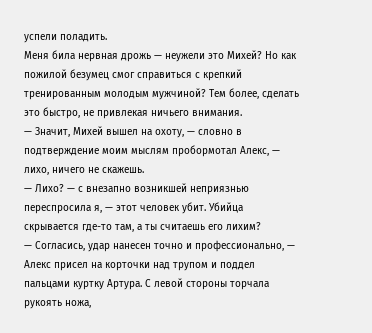успели поладить.
Меня била нервная дрожь — неужели это Михей? Но как пожилой безумец смог справиться с крепкий тренированным молодым мужчиной? Тем более, сделать это быстро, не привлекая ничьего внимания.
— Значит, Михей вышел на охоту, — словно в подтверждение моим мыслям пробормотал Алекс, — лихо, ничего не скажешь.
— Лихо? — с внезапно возникшей неприязнью переспросила я, — этот человек убит. Убийца скрывается где-то там, а ты считаешь его лихим?
— Согласись, удар нанесен точно и профессионально, — Алекс присел на корточки над трупом и поддел пальцами куртку Артура. С левой стороны торчала рукоять ножа,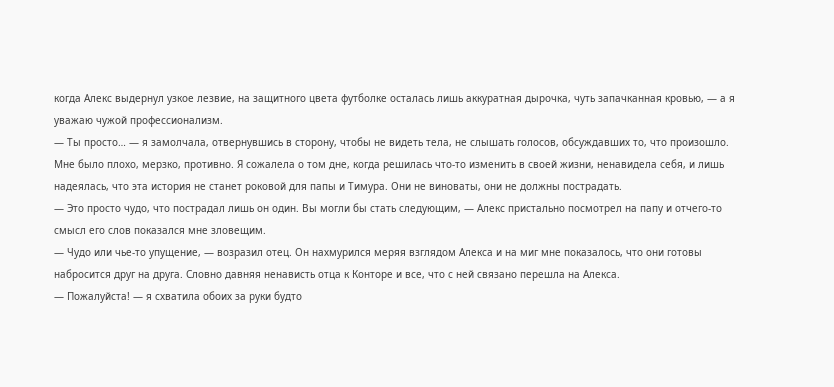когда Алекс выдернул узкое лезвие, на защитного цвета футболке осталась лишь аккуратная дырочка, чуть запачканная кровью, — а я уважаю чужой профессионализм.
— Ты просто… — я замолчала, отвернувшись в сторону, чтобы не видеть тела, не слышать голосов, обсуждавших то, что произошло. Мне было плохо, мерзко, противно. Я сожалела о том дне, когда решилась что-то изменить в своей жизни, ненавидела себя, и лишь надеялась, что эта история не станет роковой для папы и Тимура. Они не виноваты, они не должны пострадать.
— Это просто чудо, что пострадал лишь он один. Вы могли бы стать следующим, — Алекс пристально посмотрел на папу и отчего-то смысл его слов показался мне зловещим.
— Чудо или чье-то упущение, — возразил отец. Он нахмурился меряя взглядом Алекса и на миг мне показалось, что они готовы набросится друг на друга. Словно давняя ненависть отца к Конторе и все, что с ней связано перешла на Алекса.
— Пожалуйста! — я схватила обоих за руки будто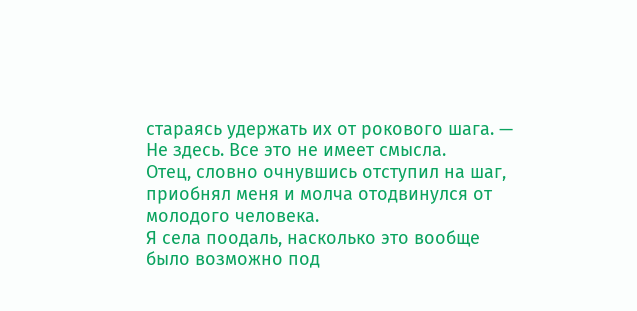стараясь удержать их от рокового шага. — Не здесь. Все это не имеет смысла.
Отец, словно очнувшись отступил на шаг, приобнял меня и молча отодвинулся от молодого человека.
Я села поодаль, насколько это вообще было возможно под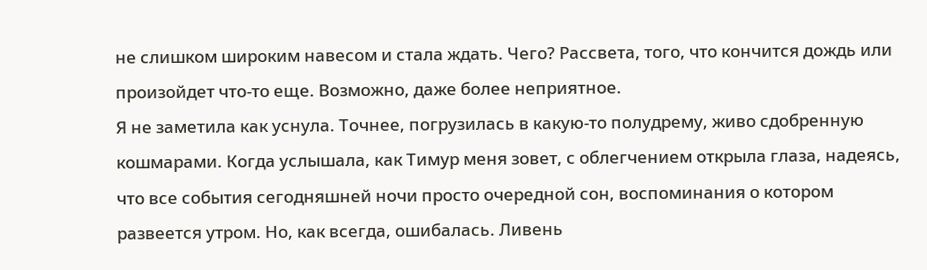не слишком широким навесом и стала ждать. Чего? Рассвета, того, что кончится дождь или произойдет что-то еще. Возможно, даже более неприятное.
Я не заметила как уснула. Точнее, погрузилась в какую-то полудрему, живо сдобренную кошмарами. Когда услышала, как Тимур меня зовет, с облегчением открыла глаза, надеясь, что все события сегодняшней ночи просто очередной сон, воспоминания о котором развеется утром. Но, как всегда, ошибалась. Ливень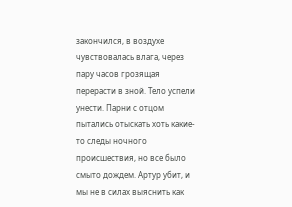закончился, в воздухе чувствовалась влага, через пару часов грозящая перерасти в зной. Тело успели унести. Парни с отцом пытались отыскать хоть какие-то следы ночного происшествия, но все было смыто дождем. Артур убит, и мы не в силах выяснить как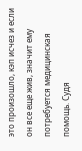это произошло, кэп исчез и если он все еще жив, значит ему потребуется медицинская помощь. Судя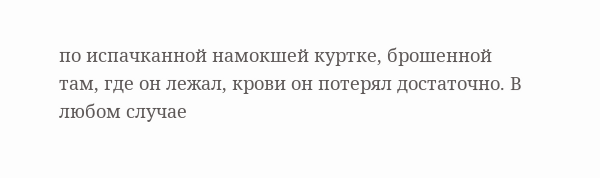по испачканной намокшей куртке, брошенной там, где он лежал, крови он потерял достаточно. В любом случае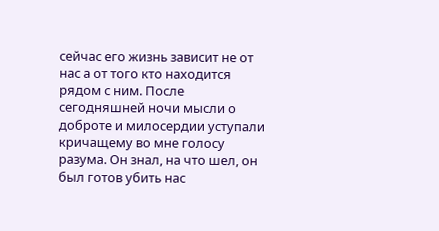сейчас его жизнь зависит не от нас а от того кто находится рядом с ним. После сегодняшней ночи мысли о доброте и милосердии уступали кричащему во мне голосу разума. Он знал, на что шел, он был готов убить нас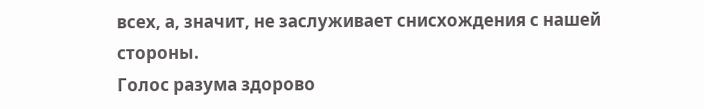всех, а, значит, не заслуживает снисхождения с нашей стороны.
Голос разума здорово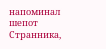напоминал шепот Странника,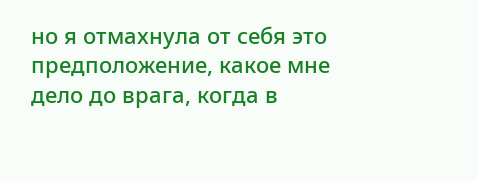но я отмахнула от себя это предположение, какое мне дело до врага, когда в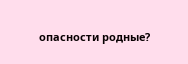опасности родные?